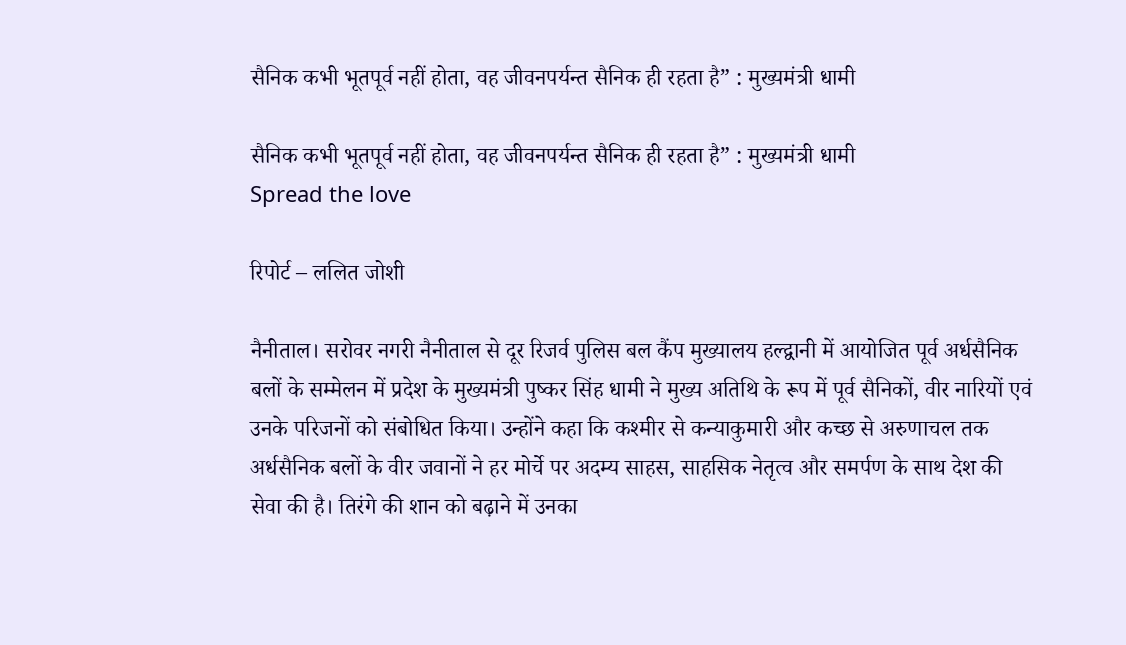सैनिक कभी भूतपूर्व नहीं होता, वह जीवनपर्यन्त सैनिक ही रहता है” : मुख्यमंत्री धामी

सैनिक कभी भूतपूर्व नहीं होता, वह जीवनपर्यन्त सैनिक ही रहता है” : मुख्यमंत्री धामी
Spread the love

रिपोर्ट – ललित जोशी

नैनीताल। सरोवर नगरी नैनीताल से दूर रिजर्व पुलिस बल कैंप मुख्यालय हल्द्वानी में आयोजित पूर्व अर्धसैनिक बलों के सम्मेलन में प्रदेश के मुख्यमंत्री पुष्कर सिंह धामी ने मुख्य अतिथि के रूप में पूर्व सैनिकों, वीर नारियों एवं उनके परिजनों को संबोधित किया। उन्होंने कहा कि कश्मीर से कन्याकुमारी और कच्छ से अरुणाचल तक अर्धसैनिक बलों के वीर जवानों ने हर मोर्चे पर अदम्य साहस, साहसिक नेतृत्व और समर्पण के साथ देश की सेवा की है। तिरंगे की शान को बढ़ाने में उनका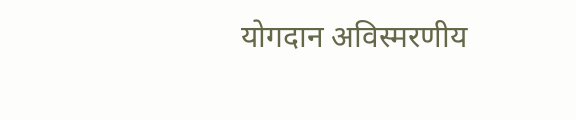योगदान अविस्मरणीय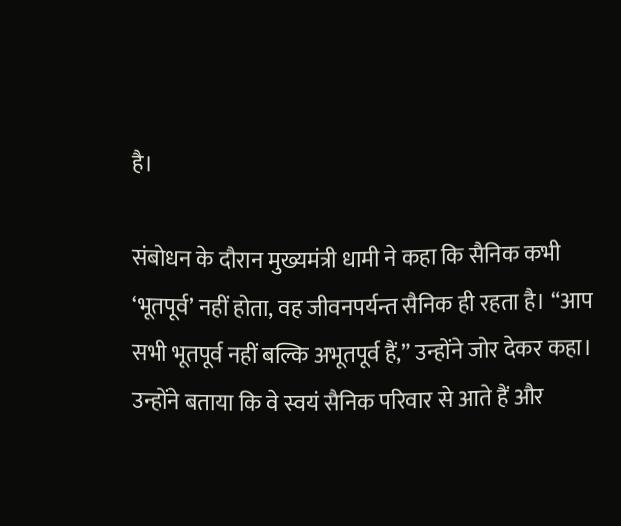है।

संबोधन के दौरान मुख्यमंत्री धामी ने कहा कि सैनिक कभी ‘भूतपूर्व’ नहीं होता, वह जीवनपर्यन्त सैनिक ही रहता है। “आप सभी भूतपूर्व नहीं बल्कि अभूतपूर्व हैं,” उन्होंने जोर देकर कहा। उन्होंने बताया कि वे स्वयं सैनिक परिवार से आते हैं और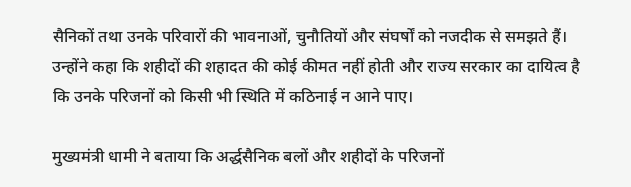सैनिकों तथा उनके परिवारों की भावनाओं, चुनौतियों और संघर्षों को नजदीक से समझते हैं। उन्होंने कहा कि शहीदों की शहादत की कोई कीमत नहीं होती और राज्य सरकार का दायित्व है कि उनके परिजनों को किसी भी स्थिति में कठिनाई न आने पाए।

मुख्यमंत्री धामी ने बताया कि अर्द्धसैनिक बलों और शहीदों के परिजनों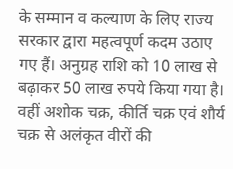के सम्मान व कल्याण के लिए राज्य सरकार द्वारा महत्वपूर्ण कदम उठाए गए हैं। अनुग्रह राशि को 10 लाख से बढ़ाकर 50 लाख रुपये किया गया है। वहीं अशोक चक्र, कीर्ति चक्र एवं शौर्य चक्र से अलंकृत वीरों की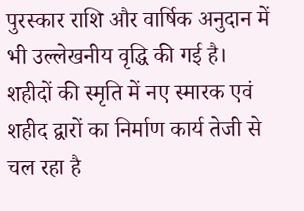पुरस्कार राशि और वार्षिक अनुदान में भी उल्लेखनीय वृद्धि की गई है। शहीदों की स्मृति में नए स्मारक एवं शहीद द्वारों का निर्माण कार्य तेजी से चल रहा है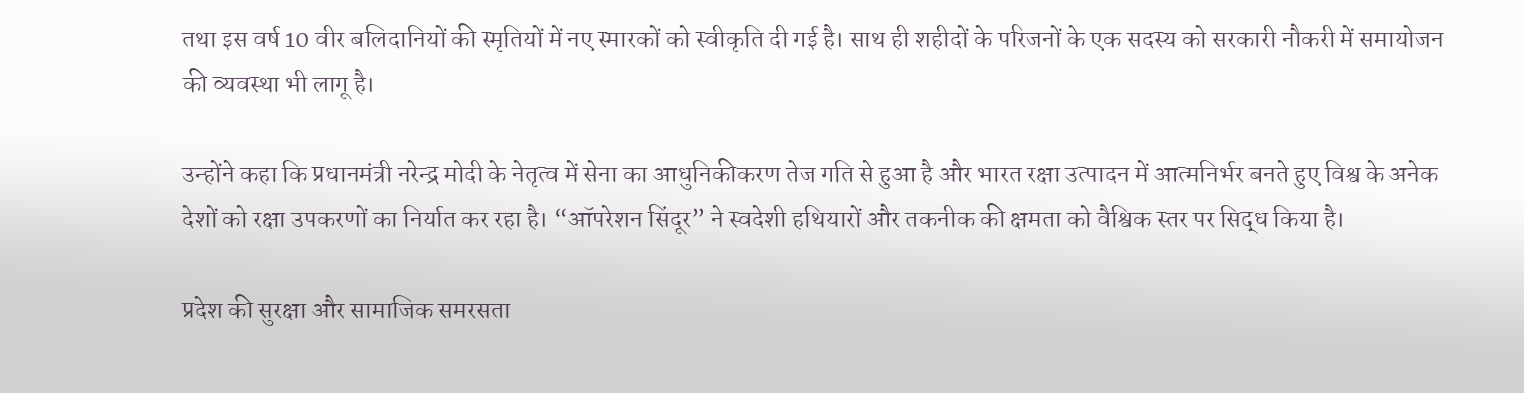तथा इस वर्ष 10 वीर बलिदानियों की स्मृतियों में नए स्मारकों को स्वीकृति दी गई है। साथ ही शहीदों के परिजनों के एक सदस्य को सरकारी नौकरी में समायोजन की व्यवस्था भी लागू है।

उन्होंने कहा कि प्रधानमंत्री नरेन्द्र मोदी के नेतृत्व में सेना का आधुनिकीकरण तेज गति से हुआ है और भारत रक्षा उत्पादन में आत्मनिर्भर बनते हुए विश्व के अनेक देशों को रक्षा उपकरणों का निर्यात कर रहा है। “ऑपरेशन सिंदूर” ने स्वदेशी हथियारों और तकनीक की क्षमता को वैश्विक स्तर पर सिद्ध किया है।

प्रदेश की सुरक्षा और सामाजिक समरसता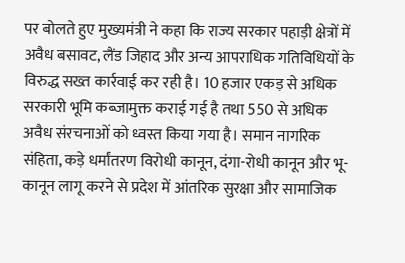पर बोलते हुए मुख्यमंत्री ने कहा कि राज्य सरकार पहाड़ी क्षेत्रों में अवैध बसावट, लैंड जिहाद और अन्य आपराधिक गतिविधियों के विरुद्ध सख्त कार्रवाई कर रही है। 10 हजार एकड़ से अधिक सरकारी भूमि कब्जामुक्त कराई गई है तथा 550 से अधिक अवैध संरचनाओं को ध्वस्त किया गया है। समान नागरिक संहिता, कड़े धर्मांतरण विरोधी कानून, दंगा-रोधी कानून और भू-कानून लागू करने से प्रदेश में आंतरिक सुरक्षा और सामाजिक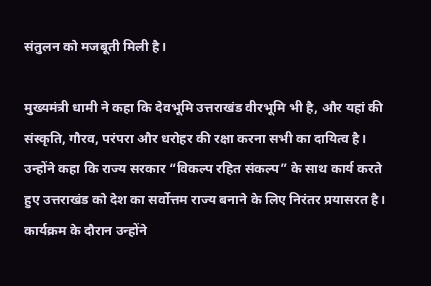संतुलन को मजबूती मिली है।

मुख्यमंत्री धामी ने कहा कि देवभूमि उत्तराखंड वीरभूमि भी है, और यहां की संस्कृति, गौरव, परंपरा और धरोहर की रक्षा करना सभी का दायित्व है। उन्होंने कहा कि राज्य सरकार “विकल्प रहित संकल्प” के साथ कार्य करते हुए उत्तराखंड को देश का सर्वोत्तम राज्य बनाने के लिए निरंतर प्रयासरत है। कार्यक्रम के दौरान उन्होंने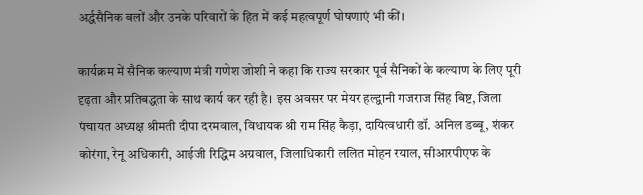अर्द्धसैनिक बलों और उनके परिवारों के हित में कई महत्वपूर्ण घोषणाएं भी कीं।

कार्यक्रम में सैनिक कल्याण मंत्री गणेश जोशी ने कहा कि राज्य सरकार पूर्व सैनिकों के कल्याण के लिए पूरी दृढ़ता और प्रतिबद्धता के साथ कार्य कर रही है। इस अवसर पर मेयर हल्द्वानी गजराज सिंह बिष्ट, जिला पंचायत अध्यक्ष श्रीमती दीपा दरमवाल, विधायक श्री राम सिंह कैड़ा, दायित्वधारी डॉ. अनिल डब्बू, शंकर कोरंगा, रेनू अधिकारी, आईजी रिद्धिम अग्रवाल, जिलाधिकारी ललित मोहन रयाल, सीआरपीएफ के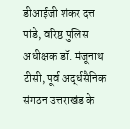डीआईजी शंकर दत्त पांडे, वरिष्ठ पुलिस अधीक्षक डॉ. मंजूनाथ टीसी, पूर्व अर्द्धसैनिक संगठन उत्तराखंड के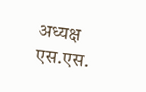अध्यक्ष एस.एस.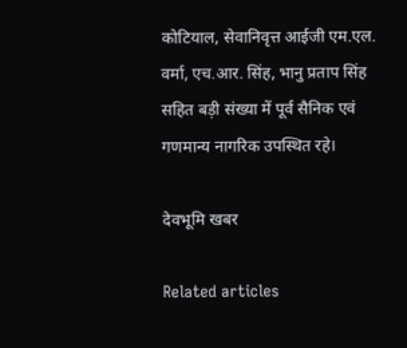कोटियाल, सेवानिवृत्त आईजी एम.एल. वर्मा, एच.आर. सिंह, भानु प्रताप सिंह सहित बड़ी संख्या में पूर्व सैनिक एवं गणमान्य नागरिक उपस्थित रहे।

देवभूमि खबर

Related articles